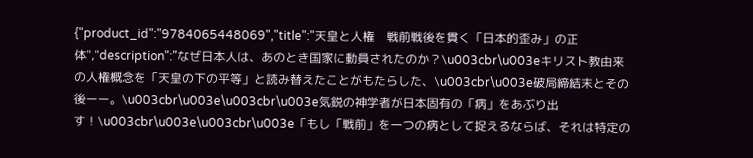{"product_id":"9784065448069","title":"天皇と人権　戦前戦後を貫く「日本的歪み」の正体","description":"なぜ日本人は、あのとき国家に動員されたのか？\u003cbr\u003eキリスト教由来の人権概念を「天皇の下の平等」と読み替えたことがもたらした、\u003cbr\u003e破局締結末とその後ーー。\u003cbr\u003e\u003cbr\u003e気鋭の神学者が日本固有の「病」をあぶり出す！\u003cbr\u003e\u003cbr\u003e「もし「戦前」を一つの病として捉えるならば、それは特定の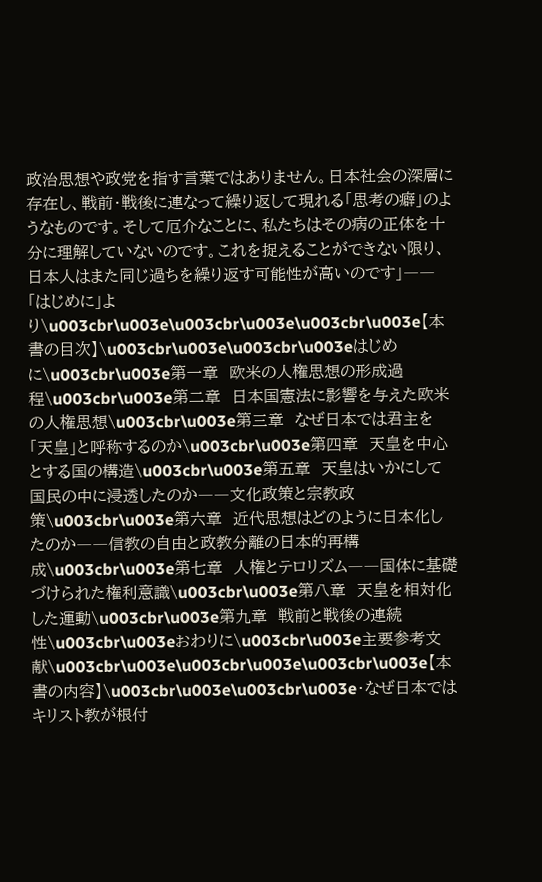政治思想や政党を指す言葉ではありません。日本社会の深層に存在し、戦前・戦後に連なって繰り返して現れる「思考の癖」のようなものです。そして厄介なことに、私たちはその病の正体を十分に理解していないのです。これを捉えることができない限り、日本人はまた同じ過ちを繰り返す可能性が高いのです」――「はじめに」より\u003cbr\u003e\u003cbr\u003e\u003cbr\u003e【本書の目次】\u003cbr\u003e\u003cbr\u003eはじめに\u003cbr\u003e第一章　欧米の人権思想の形成過程\u003cbr\u003e第二章　日本国憲法に影響を与えた欧米の人権思想\u003cbr\u003e第三章　なぜ日本では君主を「天皇」と呼称するのか\u003cbr\u003e第四章　天皇を中心とする国の構造\u003cbr\u003e第五章　天皇はいかにして国民の中に浸透したのか――文化政策と宗教政策\u003cbr\u003e第六章　近代思想はどのように日本化したのか――信教の自由と政教分離の日本的再構成\u003cbr\u003e第七章　人権とテロリズム――国体に基礎づけられた権利意識\u003cbr\u003e第八章　天皇を相対化した運動\u003cbr\u003e第九章　戦前と戦後の連続性\u003cbr\u003eおわりに\u003cbr\u003e主要参考文献\u003cbr\u003e\u003cbr\u003e\u003cbr\u003e【本書の内容】\u003cbr\u003e\u003cbr\u003e・なぜ日本ではキリスト教が根付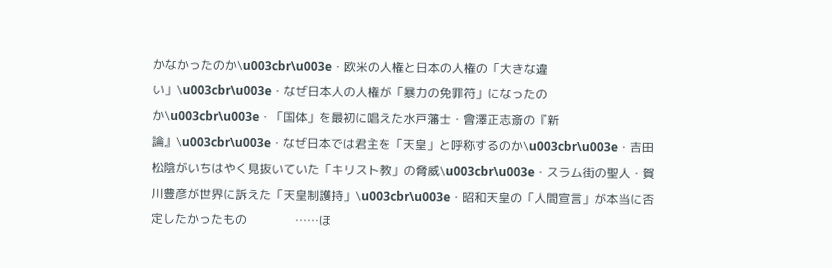かなかったのか\u003cbr\u003e・欧米の人権と日本の人権の「大きな違い」\u003cbr\u003e・なぜ日本人の人権が「暴力の免罪符」になったのか\u003cbr\u003e・「国体」を最初に唱えた水戸藩士・會澤正志斎の『新論』\u003cbr\u003e・なぜ日本では君主を「天皇」と呼称するのか\u003cbr\u003e・吉田松陰がいちはやく見抜いていた「キリスト教」の脅威\u003cbr\u003e・スラム街の聖人・賀川豊彦が世界に訴えた「天皇制護持」\u003cbr\u003e・昭和天皇の「人間宣言」が本当に否定したかったもの　　　　……ほ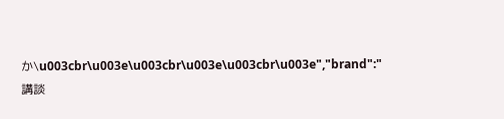か\u003cbr\u003e\u003cbr\u003e\u003cbr\u003e","brand":"講談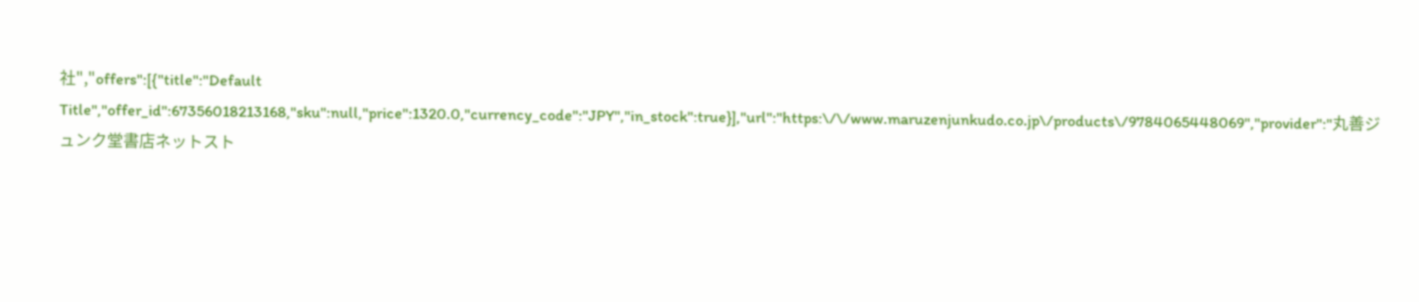社","offers":[{"title":"Default Title","offer_id":67356018213168,"sku":null,"price":1320.0,"currency_code":"JPY","in_stock":true}],"url":"https:\/\/www.maruzenjunkudo.co.jp\/products\/9784065448069","provider":"丸善ジュンク堂書店ネットスト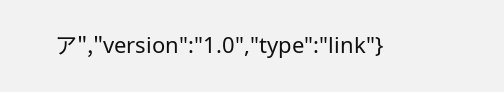ア","version":"1.0","type":"link"}